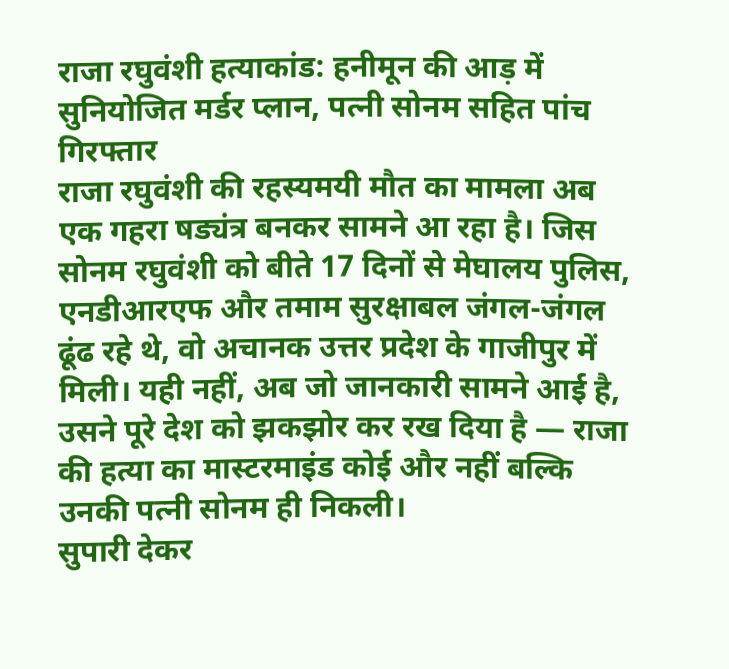राजा रघुवंशी हत्याकांड: हनीमून की आड़ में सुनियोजित मर्डर प्लान, पत्नी सोनम सहित पांच गिरफ्तार
राजा रघुवंशी की रहस्यमयी मौत का मामला अब एक गहरा षड्यंत्र बनकर सामने आ रहा है। जिस सोनम रघुवंशी को बीते 17 दिनों से मेघालय पुलिस, एनडीआरएफ और तमाम सुरक्षाबल जंगल-जंगल ढूंढ रहे थे, वो अचानक उत्तर प्रदेश के गाजीपुर में मिली। यही नहीं, अब जो जानकारी सामने आई है, उसने पूरे देश को झकझोर कर रख दिया है — राजा की हत्या का मास्टरमाइंड कोई और नहीं बल्कि उनकी पत्नी सोनम ही निकली।
सुपारी देकर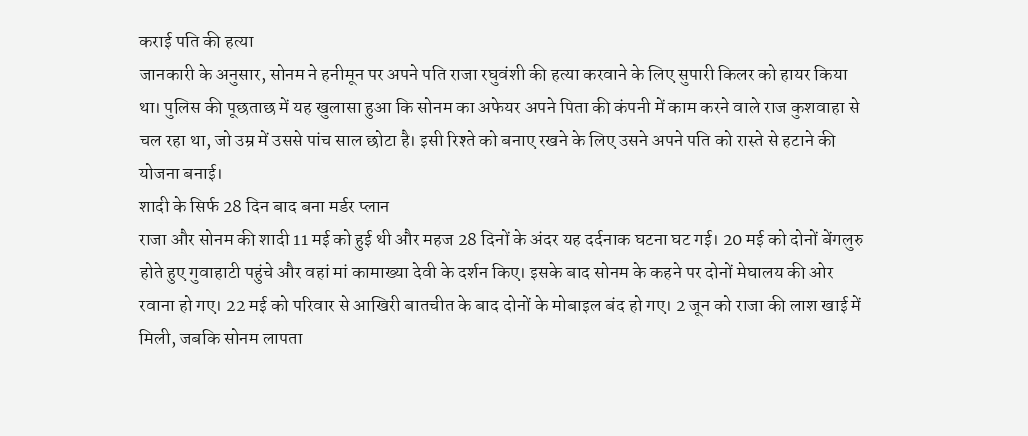कराई पति की हत्या
जानकारी के अनुसार, सोनम ने हनीमून पर अपने पति राजा रघुवंशी की हत्या करवाने के लिए सुपारी किलर को हायर किया था। पुलिस की पूछताछ में यह खुलासा हुआ कि सोनम का अफेयर अपने पिता की कंपनी में काम करने वाले राज कुशवाहा से चल रहा था, जो उम्र में उससे पांच साल छोटा है। इसी रिश्ते को बनाए रखने के लिए उसने अपने पति को रास्ते से हटाने की योजना बनाई।
शादी के सिर्फ 28 दिन बाद बना मर्डर प्लान
राजा और सोनम की शादी 11 मई को हुई थी और महज 28 दिनों के अंदर यह दर्दनाक घटना घट गई। 20 मई को दोनों बेंगलुरु होते हुए गुवाहाटी पहुंचे और वहां मां कामाख्या देवी के दर्शन किए। इसके बाद सोनम के कहने पर दोनों मेघालय की ओर रवाना हो गए। 22 मई को परिवार से आखिरी बातचीत के बाद दोनों के मोबाइल बंद हो गए। 2 जून को राजा की लाश खाई में मिली, जबकि सोनम लापता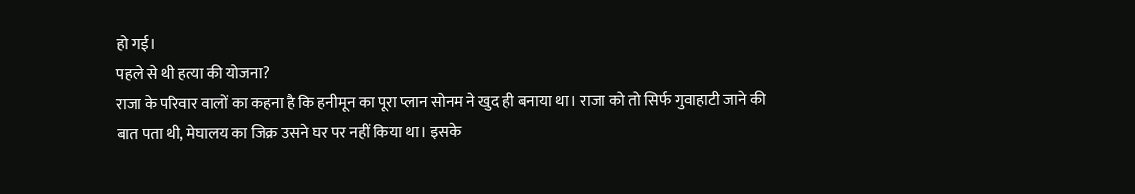हो गई।
पहले से थी हत्या की योजना?
राजा के परिवार वालों का कहना है कि हनीमून का पूरा प्लान सोनम ने खुद ही बनाया था। राजा को तो सिर्फ गुवाहाटी जाने की बात पता थी, मेघालय का जिक्र उसने घर पर नहीं किया था। इसके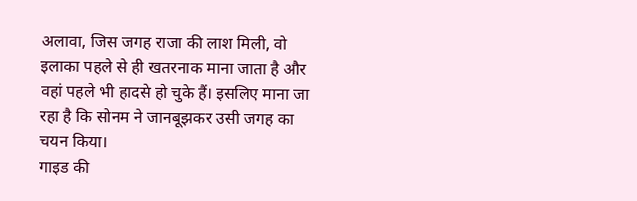अलावा, जिस जगह राजा की लाश मिली, वो इलाका पहले से ही खतरनाक माना जाता है और वहां पहले भी हादसे हो चुके हैं। इसलिए माना जा रहा है कि सोनम ने जानबूझकर उसी जगह का चयन किया।
गाइड की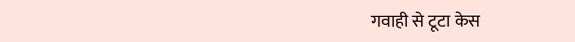गवाही से टूटा केस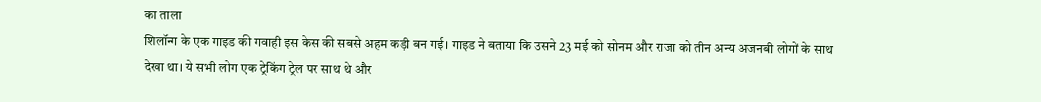का ताला
शिलॉन्ग के एक गाइड की गवाही इस केस की सबसे अहम कड़ी बन गई। गाइड ने बताया कि उसने 23 मई को सोनम और राजा को तीन अन्य अजनबी लोगों के साथ देखा था। ये सभी लोग एक ट्रेकिंग ट्रेल पर साथ थे और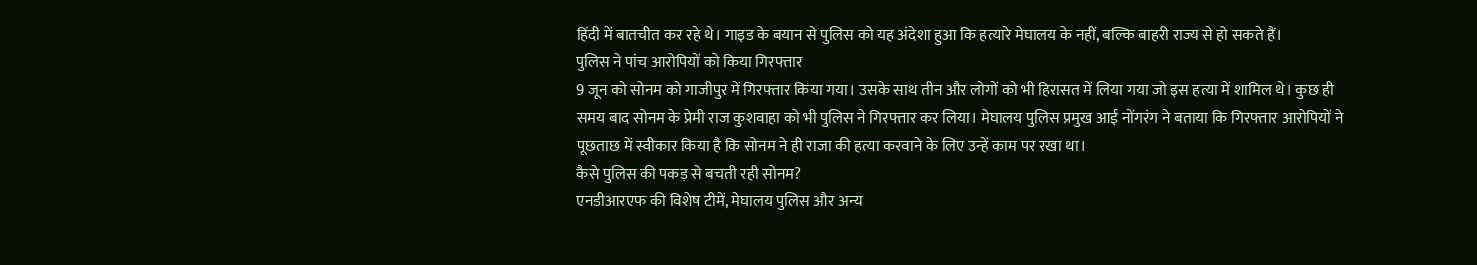हिंदी में बातचीत कर रहे थे। गाइड के बयान से पुलिस को यह अंदेशा हुआ कि हत्यारे मेघालय के नहीं, बल्कि बाहरी राज्य से हो सकते हैं।
पुलिस ने पांच आरोपियों को किया गिरफ्तार
9 जून को सोनम को गाजीपुर में गिरफ्तार किया गया। उसके साथ तीन और लोगों को भी हिरासत में लिया गया जो इस हत्या में शामिल थे। कुछ ही समय बाद सोनम के प्रेमी राज कुशवाहा को भी पुलिस ने गिरफ्तार कर लिया। मेघालय पुलिस प्रमुख आई नोंगरंग ने बताया कि गिरफ्तार आरोपियों ने पूछताछ में स्वीकार किया है कि सोनम ने ही राजा की हत्या करवाने के लिए उन्हें काम पर रखा था।
कैसे पुलिस की पकड़ से बचती रही सोनम?
एनडीआरएफ की विशेष टीमें, मेघालय पुलिस और अन्य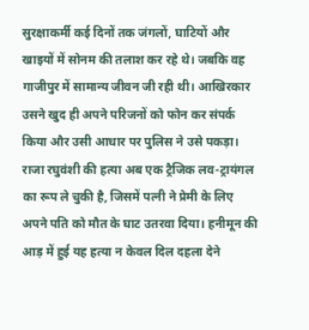सुरक्षाकर्मी कई दिनों तक जंगलों, घाटियों और खाइयों में सोनम की तलाश कर रहे थे। जबकि वह गाजीपुर में सामान्य जीवन जी रही थी। आखिरकार उसने खुद ही अपने परिजनों को फोन कर संपर्क किया और उसी आधार पर पुलिस ने उसे पकड़ा।
राजा रघुवंशी की हत्या अब एक ट्रैजिक लव-ट्रायंगल का रूप ले चुकी है, जिसमें पत्नी ने प्रेमी के लिए अपने पति को मौत के घाट उतरवा दिया। हनीमून की आड़ में हुई यह हत्या न केवल दिल दहला देने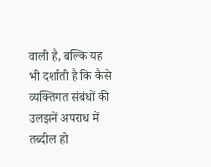वाली है, बल्कि यह भी दर्शाती है कि कैसे व्यक्तिगत संबंधों की उलझनें अपराध में तब्दील हो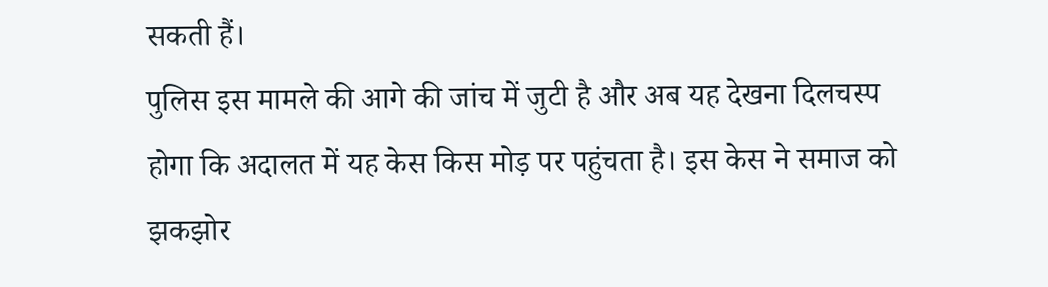सकती हैं।
पुलिस इस मामले की आगे की जांच में जुटी है और अब यह देखना दिलचस्प होगा कि अदालत में यह केस किस मोड़ पर पहुंचता है। इस केस ने समाज को झकझोर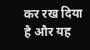कर रख दिया है और यह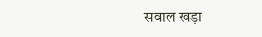सवाल खड़ा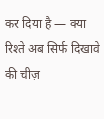कर दिया है — क्या रिश्ते अब सिर्फ दिखावे की चीज़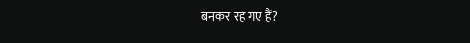बनकर रह गए हैं?